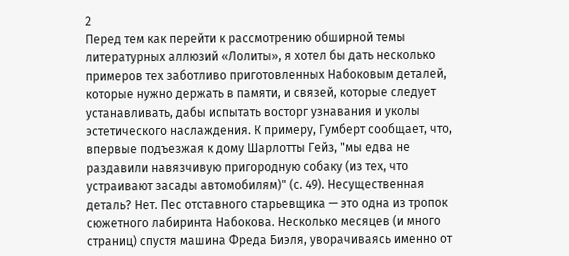2
Перед тем как перейти к рассмотрению обширной темы литературных аллюзий «Лолиты», я хотел бы дать несколько примеров тех заботливо приготовленных Набоковым деталей, которые нужно держать в памяти, и связей, которые следует устанавливать, дабы испытать восторг узнавания и уколы эстетического наслаждения. К примеру, Гумберт сообщает, что, впервые подъезжая к дому Шарлотты Гейз, "мы едва не раздавили навязчивую пригородную собаку (из тех, что устраивают засады автомобилям)" (с. 49). Несущественная деталь? Нет. Пес отставного старьевщика — это одна из тропок сюжетного лабиринта Набокова. Несколько месяцев (и много страниц) спустя машина Фреда Биэля, уворачиваясь именно от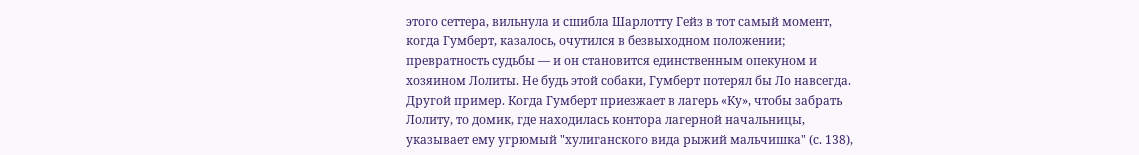этого сеттера, вильнула и сшибла Шарлотту Гейз в тот самый момент, когда Гумберт, казалось, очутился в безвыходном положении; превратность судьбы — и он становится единственным опекуном и хозяином Лолиты. Не будь этой собаки, Гумберт потерял бы Ло навсегда.
Другой пример. Когда Гумберт приезжает в лагерь «Ку», чтобы забрать Лолиту, то домик, где находилась контора лагерной начальницы, указывает ему угрюмый "хулиганского вида рыжий мальчишка" (с. 138),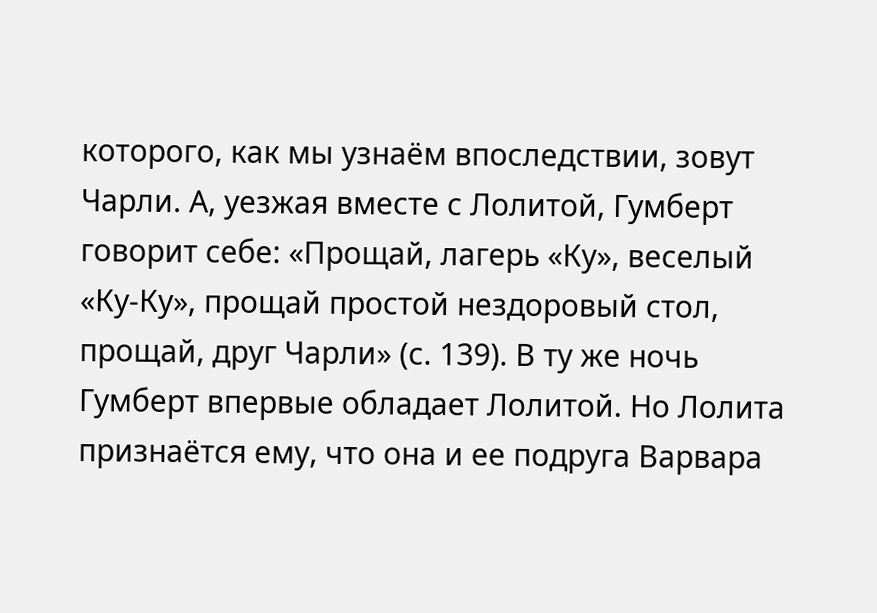которого, как мы узнаём впоследствии, зовут Чарли. А, уезжая вместе с Лолитой, Гумберт говорит себе: «Прощай, лагерь «Ку», веселый «Ку-Ку», прощай простой нездоровый стол, прощай, друг Чарли» (с. 139). В ту же ночь Гумберт впервые обладает Лолитой. Но Лолита признаётся ему, что она и ее подруга Варвара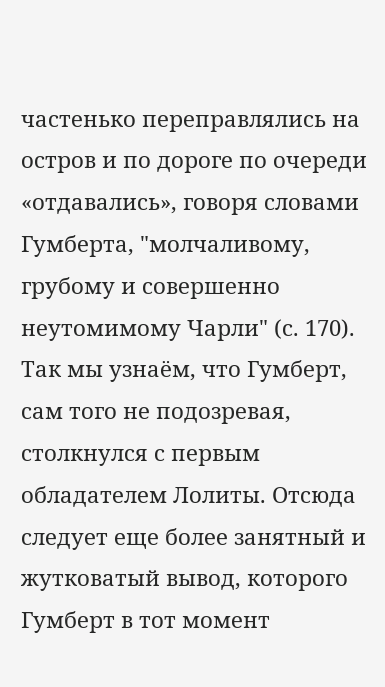частенько переправлялись на остров и по дороге по очереди «отдавались», говоря словами Гумберта, "молчаливому, грубому и совершенно неутомимому Чарли" (с. 170). Так мы узнаём, что Гумберт, сам того не подозревая, столкнулся с первым обладателем Лолиты. Отсюда следует еще более занятный и жутковатый вывод, которого Гумберт в тот момент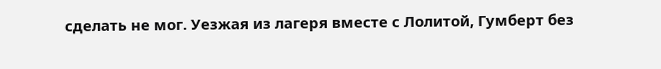сделать не мог. Уезжая из лагеря вместе с Лолитой, Гумберт без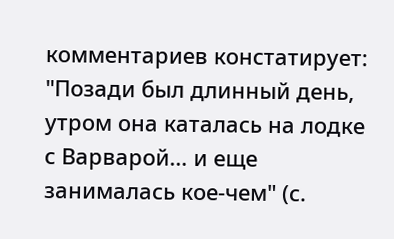комментариев констатирует: "Позади был длинный день, утром она каталась на лодке с Варварой… и еще занималась кое-чем" (с.